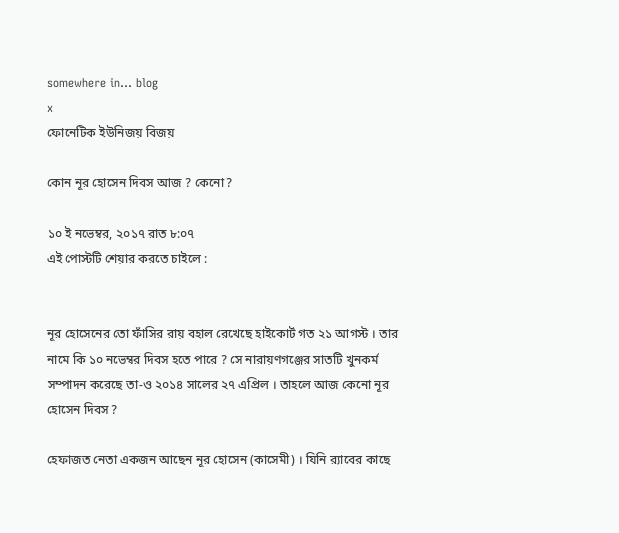somewhere in... blog
x
ফোনেটিক ইউনিজয় বিজয়

কোন নূর হোসেন দিবস আজ ? কেনো?

১০ ই নভেম্বর, ২০১৭ রাত ৮:০৭
এই পোস্টটি শেয়ার করতে চাইলে :


নূর হোসেনের তো ফাঁসির রায় বহাল রেখেছে হাইকোর্ট গত ২১ আগস্ট । তার নামে কি ১০ নভেম্বর দিবস হতে পারে ? সে নারায়ণগঞ্জের সাতটি খুনকর্ম সম্পাদন করেছে তা-ও ২০১৪ সালের ২৭ এপ্রিল । তাহলে আজ কেনো নূর হোসেন দিবস ?

হেফাজত নেতা একজন আছেন নূর হোসেন (কাসেমী) । যিনি র‌্যাবের কাছে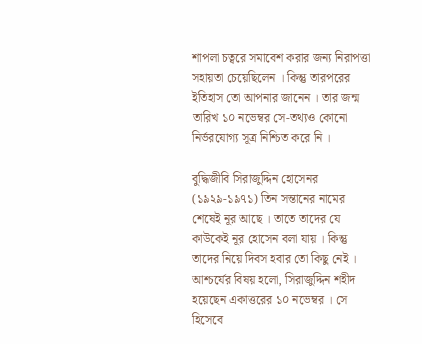শাপলা চত্বরে সমাবেশ করার জন্য নিরাপত্তা সহায়তা চেয়েছিলেন । কিন্তু তারপরের ইতিহাস তো আপনার জানেন । তার জন্ম তারিখ ১০ নভেম্বর সে-তথ্যও কোনো নির্ভরযোগ্য সূত্র নিশ্চিত করে নি ।

বুদ্ধিজীবি সিরাজুদ্দিন হোসেনর (১৯২৯-১৯৭১) তিন সন্তানের নামের শেষেই নূর আছে । তাতে তাদের যে কাউকেই নূর হোসেন বলা যায় । কিন্তু তাদের নিয়ে দিবস হবার তো কিছু নেই । আশ্চর্যের বিষয় হলো, সিরাজুদ্দিন শহীদ হয়েছেন একাত্তরের ১০ নভেম্বর । সে হিসেবে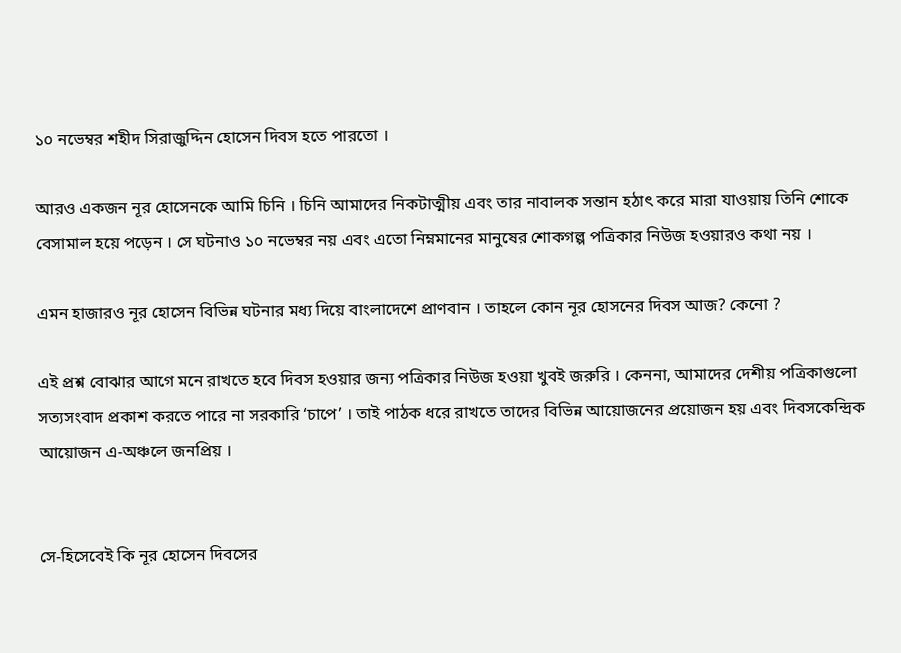১০ নভেম্বর শহীদ সিরাজুদ্দিন হোসেন দিবস হতে পারতো ।

আরও একজন নূর হোসেনকে আমি চিনি । চিনি আমাদের নিকটাত্মীয় এবং তার নাবালক সন্তান হঠাৎ করে মারা যাওয়ায় তিনি শোকে বেসামাল হয়ে পড়েন । সে ঘটনাও ১০ নভেম্বর নয় এবং এতো নিম্নমানের মানুষের শোকগল্প পত্রিকার নিউজ হওয়ারও কথা নয় ।

এমন হাজারও নূর হোসেন বিভিন্ন ঘটনার মধ্য দিয়ে বাংলাদেশে প্রাণবান । তাহলে কোন নূর হোসনের দিবস আজ? কেনো ?

এই প্রশ্ন বোঝার আগে মনে রাখতে হবে দিবস হওয়ার জন্য পত্রিকার নিউজ হওয়া খুবই জরুরি । কেননা, আমাদের দেশীয় পত্রিকাগুলো সত্যসংবাদ প্রকাশ করতে পারে না সরকারি ‘চাপে’ । তাই পাঠক ধরে রাখতে তাদের বিভিন্ন আয়োজনের প্রয়োজন হয় এবং দিবসকেন্দ্রিক আয়োজন এ-অঞ্চলে জনপ্রিয় ।


সে-হিসেবেই কি নূর হোসেন দিবসের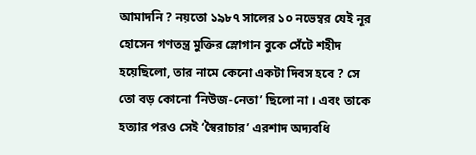আমাদনি ? নয়তো ১৯৮৭ সালের ১০ নভেম্বর যেই নূর হোসেন গণতন্ত্র মুক্তির স্লোগান বুকে সেঁটে শহীদ হয়েছিলো, তার নামে কেনো একটা দিবস হবে ? সে তো বড় কোনো ‘নিউজ-নেতা’ ছিলো না । এবং তাকে হত্যার পরও সেই ‘স্বৈরাচার’ এরশাদ অদ্যবধি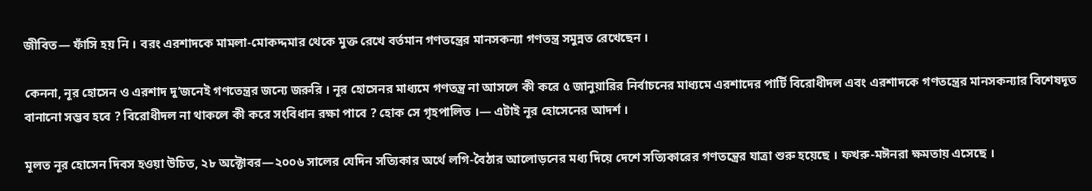জীবিত— ফাঁসি হয় নি । বরং এরশাদকে মামলা-মোকদ্দমার থেকে মুক্ত রেখে বর্তমান গণতন্ত্রের মানসকন্যা গণতন্ত্র সমুন্নত রেখেছেন ।

কেননা, নূর হোসেন ও এরশাদ দু’জনেই গণতেন্ত্রর জন্যে জরুরি । নূর হোসেনর মাধ্যমে গণতন্ত্র না আসলে কী করে ৫ জানুয়ারির নির্বাচনের মাধ্যমে এরশাদের পার্টি বিরোধীদল এবং এরশাদকে গণতন্ত্রের মানসকন্যার বিশেষদূত বানানো সম্ভব হবে ? বিরোধীদল না থাকলে কী করে সংবিধান রক্ষা পাবে ? হোক সে গৃহপালিত ।— এটাই নূর হোসেনের আদর্শ ।

মূলত নূর হোসেন দিবস হওয়া উচিত, ২৮ অক্টোবর—২০০৬ সালের যেদিন সত্যিকার অর্থে লগি-বৈঠার আলোড়নের মধ্য দিয়ে দেশে সত্যিকারের গণতন্ত্রের যাত্রা শুরু হয়েছে । ফখরু-মঈনরা ক্ষমতায় এসেছে ।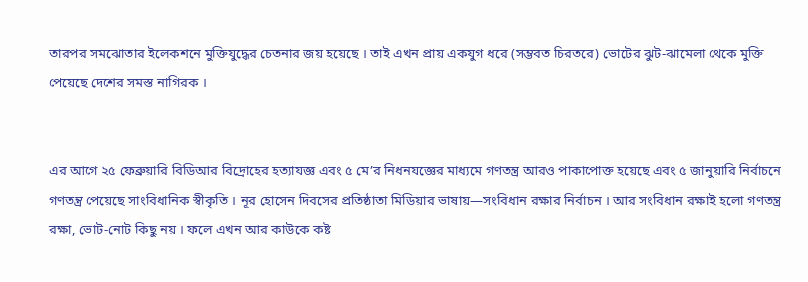তারপর সমঝোতার ইলেকশনে মুক্তিযুদ্ধের চেতনার জয় হয়েছে । তাই এখন প্রায় একযুগ ধরে (সম্ভবত চিরতরে) ভোটের ঝুট-ঝামেলা থেকে মুক্তি পেয়েছে দেশের সমস্ত নাগিরক ।


এর আগে ২৫ ফেব্রুয়ারি বিডিআর বিদ্রোহের হত্যাযজ্ঞ এবং ৫ মে’র নিধনযজ্ঞের মাধ্যমে গণতন্ত্র আরও পাকাপোক্ত হয়েছে এবং ৫ জানুয়ারি নির্বাচনে গণতন্ত্র পেয়েছে সাংবিধানিক স্বীকৃতি । নূর হোসেন দিবসের প্রতিষ্ঠাতা মিডিয়ার ভাষায়—সংবিধান রক্ষার নির্বাচন । আর সংবিধান রক্ষাই হলো গণতন্ত্র রক্ষা, ভোট-নোট কিছু নয় । ফলে এখন আর কাউকে কষ্ট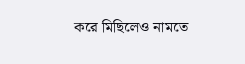করে মিছিলেও নামতে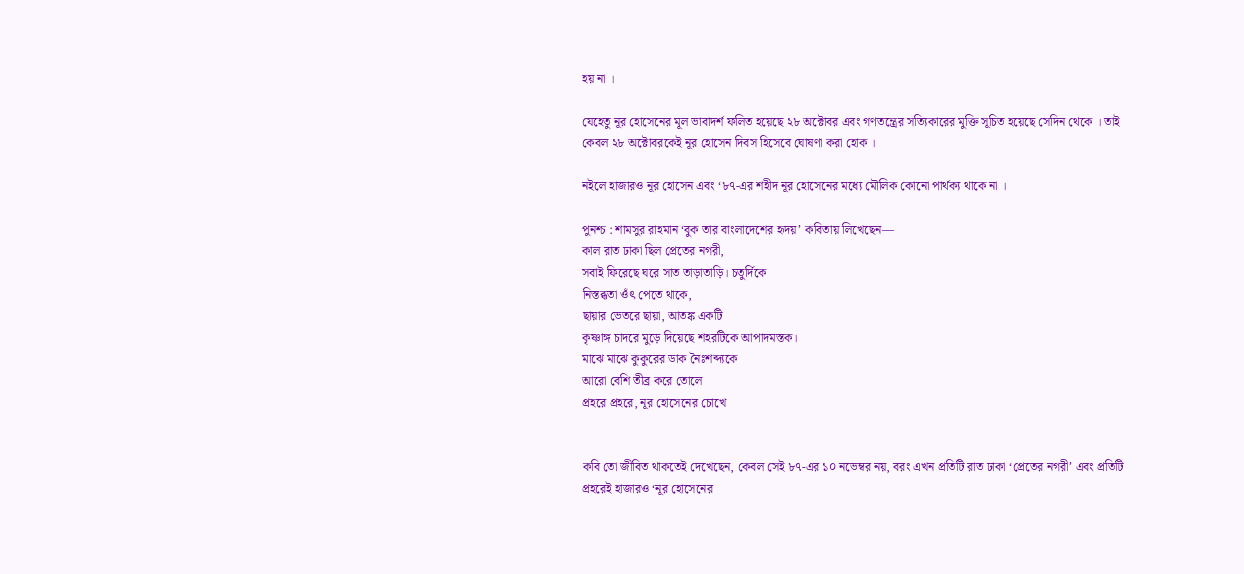হয় না ।

যেহেতু নূর হোসেনের মূল ভাবাদর্শ ফলিত হয়েছে ২৮ অক্টোবর এবং গণতন্ত্রের সত্যিকারের মুক্তি সূচিত হয়েছে সেদিন থেকে । তাই কেবল ২৮ অক্টোবরকেই নূর হোসেন দিবস হিসেবে ঘোষণা করা হোক ।

নইলে হাজারও নূর হোসেন এবং ‘৮৭-এর শহীদ নূর হোসেনের মধ্যে মৌলিক কোনো পার্থক্য থাকে না ।

পুনশ্চ : শামসুর রাহমান ‘বুক তার বাংলাদেশের হৃদয়’ কবিতায় লিখেছেন—
কাল রাত ঢাকা ছিল প্রেতের নগরী,
সবাই ফিরেছে ঘরে সাত তাড়াতাড়ি। চতুর্দিকে
নিস্তব্ধতা ওঁৎ পেতে থাকে,
ছায়ার ভেতরে ছায়া, আতঙ্ক একটি
কৃষ্ণাঙ্গ চাদরে মুড়ে দিয়েছে শহরটিকে আপাদমস্তক।
মাঝে মাঝে কুকুরের ডাক নৈঃশব্দ্যকে
আরো বেশি তীব্র করে তোলে
প্রহরে প্রহরে, নূর হোসেনের চোখে


কবি তো জীবিত থাকতেই দেখেছেন, কেবল সেই ৮৭-এর ১০ নভেম্বর নয়, বরং এখন প্রতিটি রাত ঢাকা ‘প্রেতের নগরী’ এবং প্রতিটি প্রহরেই হাজারও ‘নূর হোসেনের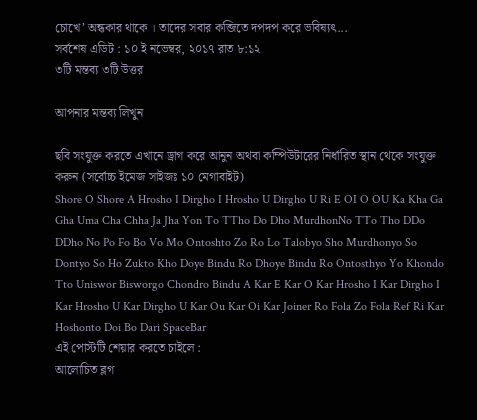চোখে’ অন্ধকার থাকে । তাদের সবার কব্জিতে দপদপ করে ভবিষ্যৎ...
সর্বশেষ এডিট : ১০ ই নভেম্বর, ২০১৭ রাত ৮:১২
৩টি মন্তব্য ৩টি উত্তর

আপনার মন্তব্য লিখুন

ছবি সংযুক্ত করতে এখানে ড্রাগ করে আনুন অথবা কম্পিউটারের নির্ধারিত স্থান থেকে সংযুক্ত করুন (সর্বোচ্চ ইমেজ সাইজঃ ১০ মেগাবাইট)
Shore O Shore A Hrosho I Dirgho I Hrosho U Dirgho U Ri E OI O OU Ka Kha Ga Gha Uma Cha Chha Ja Jha Yon To TTho Do Dho MurdhonNo TTo Tho DDo DDho No Po Fo Bo Vo Mo Ontoshto Zo Ro Lo Talobyo Sho Murdhonyo So Dontyo So Ho Zukto Kho Doye Bindu Ro Dhoye Bindu Ro Ontosthyo Yo Khondo Tto Uniswor Bisworgo Chondro Bindu A Kar E Kar O Kar Hrosho I Kar Dirgho I Kar Hrosho U Kar Dirgho U Kar Ou Kar Oi Kar Joiner Ro Fola Zo Fola Ref Ri Kar Hoshonto Doi Bo Dari SpaceBar
এই পোস্টটি শেয়ার করতে চাইলে :
আলোচিত ব্লগ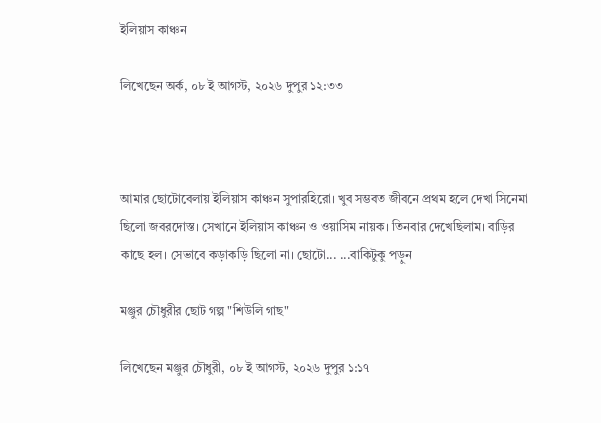ইলিয়াস কাঞ্চন

লিখেছেন অর্ক, ০৮ ই আগস্ট, ২০২৬ দুপুর ১২:৩৩



আমার ছোটোবেলায় ইলিয়াস কাঞ্চন সুপারহিরো। খুব সম্ভবত জীবনে প্রথম হলে দেখা সিনেমা ছিলো জবরদোস্ত। সেখানে ইলিয়াস কাঞ্চন ও ওয়াসিম নায়ক। তিনবার দেখেছিলাম। বাড়ির কাছে হল। সেভাবে কড়াকড়ি ছিলো না। ছোটো... ...বাকিটুকু পড়ুন

মঞ্জুর চৌধুরীর ছোট গল্প "শিউলি গাছ"

লিখেছেন মঞ্জুর চৌধুরী, ০৮ ই আগস্ট, ২০২৬ দুপুর ১:১৭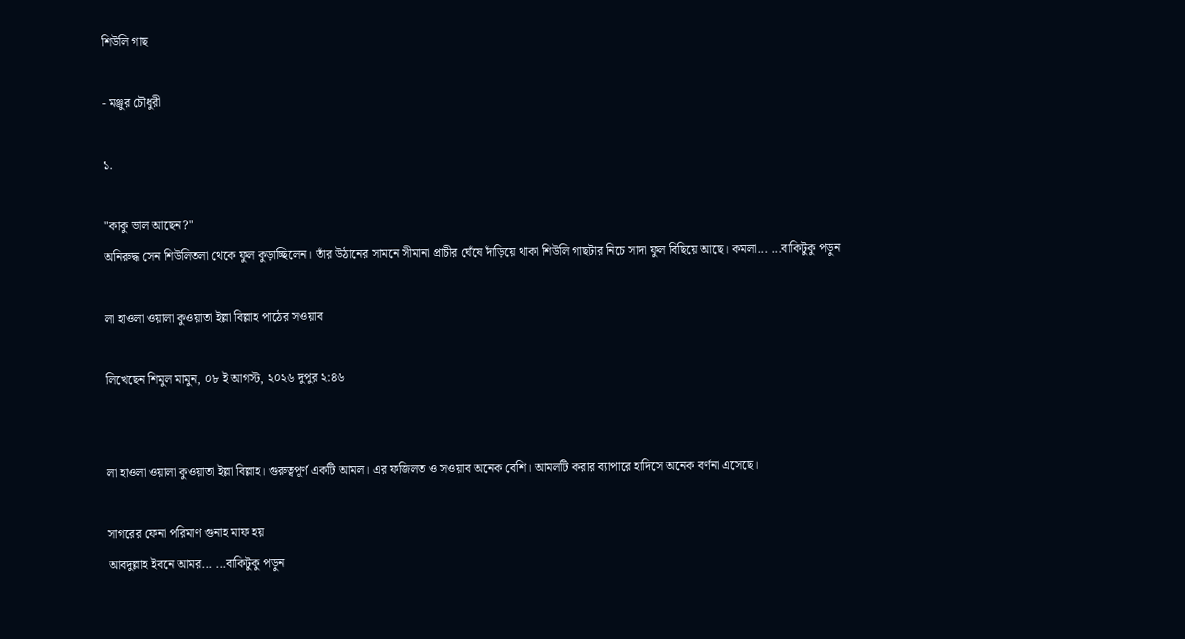শিউলি গাছ

- মঞ্জুর চৌধুরী

১.

"কাকু ভাল আছেন?"
অনিরুদ্ধ সেন শিউলিতলা থেকে ফুল কুড়াচ্ছিলেন। তাঁর উঠানের সামনে সীমানা প্রাচীর ঘেঁষে দাঁড়িয়ে থাকা শিউলি গাছটার নিচে সাদা ফুল বিছিয়ে আছে। কমলা... ...বাকিটুকু পড়ুন

লা হাওলা ওয়ালা কুওয়াতা ইল্লা বিল্লাহ পাঠের সওয়াব

লিখেছেন শিমুল মামুন, ০৮ ই আগস্ট, ২০২৬ দুপুর ২:৪৬


লা হাওলা ওয়ালা কুওয়াতা ইল্লা বিল্লাহ। গুরুত্বপূর্ণ একটি আমল। এর ফজিলত ও সওয়াব অনেক বেশি। আমলটি করার ব্যাপারে হাদিসে অনেক বর্ণনা এসেছে।

সাগরের ফেনা পরিমাণ গুনাহ মাফ হয়
আবদুল্লাহ ইবনে আমর... ...বাকিটুকু পড়ুন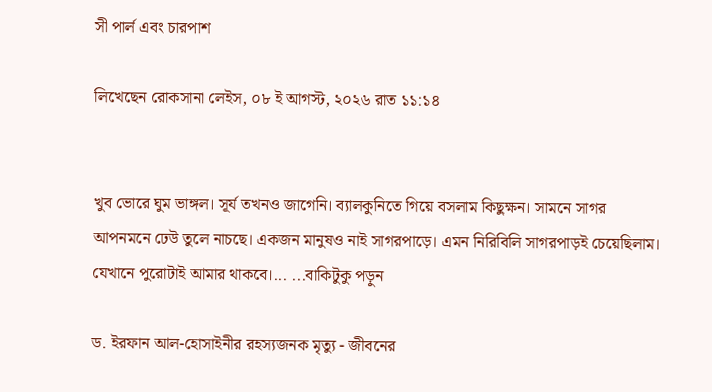সী পার্ল এবং চারপাশ

লিখেছেন রোকসানা লেইস, ০৮ ই আগস্ট, ২০২৬ রাত ১১:১৪


খুব ভোরে ঘুম ভাঙ্গল। সূর্য তখনও জাগেনি। ব্যালকুনিতে গিয়ে বসলাম কিছুক্ষন। সামনে সাগর আপনমনে ঢেউ তুলে নাচছে। একজন মানুষও নাই সাগরপাড়ে। এমন নিরিবিলি সাগরপাড়ই চেয়েছিলাম। যেখানে পুরোটাই আমার থাকবে।... ...বাকিটুকু পড়ুন

ড. ইরফান আল-হোসাইনীর রহস্যজনক মৃত্যু - জীবনের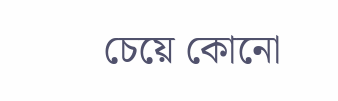চেয়ে কোনো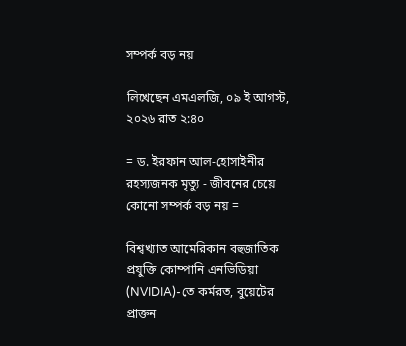সম্পর্ক বড় নয়

লিখেছেন এমএলজি, ০৯ ই আগস্ট, ২০২৬ রাত ২:৪০

= ড. ইরফান আল-হোসাইনীর রহস্যজনক মৃত্যু - জীবনের চেয়ে কোনো সম্পর্ক বড় নয় =

বিশ্বখ্যাত আমেরিকান বহুজাতিক প্রযুক্তি কোম্পানি এনভিডিয়া (NVIDIA)-তে কর্মরত, বুয়েটের প্রাক্তন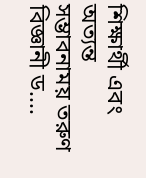শিক্ষার্থী এবং অত্যন্ত সম্ভাবনাময় তরুণ বিজ্ঞানী ড....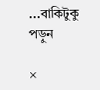...বাকিটুকু পড়ুন

×